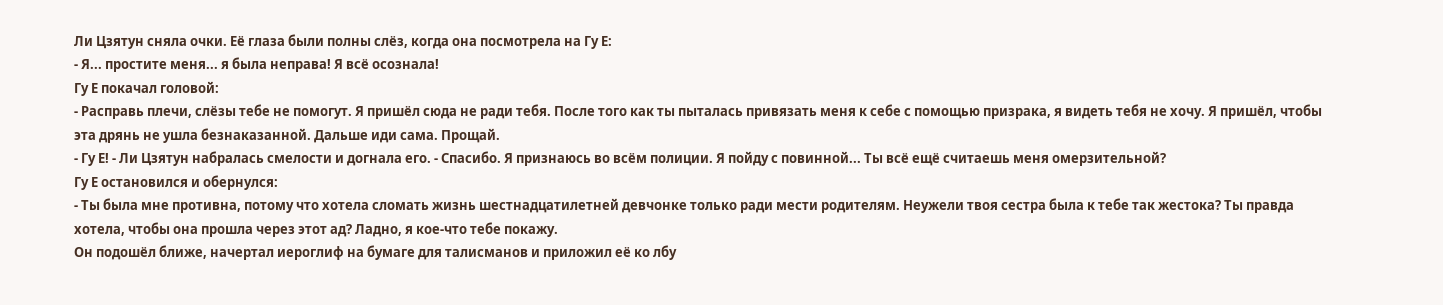Ли Цзятун сняла очки. Её глаза были полны слёз, когда она посмотрела на Гу Е:
- Я... простите меня... я была неправа! Я всё осознала!
Гу Е покачал головой:
- Расправь плечи, слёзы тебе не помогут. Я пришёл сюда не ради тебя. После того как ты пыталась привязать меня к себе с помощью призрака, я видеть тебя не хочу. Я пришёл, чтобы эта дрянь не ушла безнаказанной. Дальше иди сама. Прощай.
- Гу Е! - Ли Цзятун набралась смелости и догнала его. - Спасибо. Я признаюсь во всём полиции. Я пойду с повинной... Ты всё ещё считаешь меня омерзительной?
Гу Е остановился и обернулся:
- Ты была мне противна, потому что хотела сломать жизнь шестнадцатилетней девчонке только ради мести родителям. Неужели твоя сестра была к тебе так жестока? Ты правда хотела, чтобы она прошла через этот ад? Ладно, я кое-что тебе покажу.
Он подошёл ближе, начертал иероглиф на бумаге для талисманов и приложил её ко лбу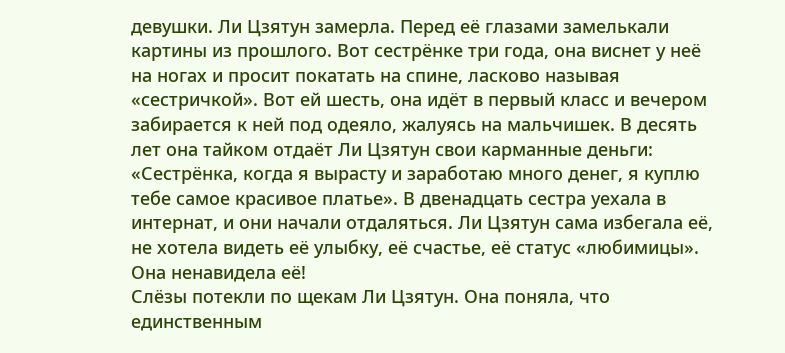девушки. Ли Цзятун замерла. Перед её глазами замелькали картины из прошлого. Вот сестрёнке три года, она виснет у неё на ногах и просит покатать на спине, ласково называя «сестричкой». Вот ей шесть, она идёт в первый класс и вечером забирается к ней под одеяло, жалуясь на мальчишек. В десять лет она тайком отдаёт Ли Цзятун свои карманные деньги: «Сестрёнка, когда я вырасту и заработаю много денег, я куплю тебе самое красивое платье». В двенадцать сестра уехала в интернат, и они начали отдаляться. Ли Цзятун сама избегала её, не хотела видеть её улыбку, её счастье, её статус «любимицы». Она ненавидела её!
Слёзы потекли по щекам Ли Цзятун. Она поняла, что единственным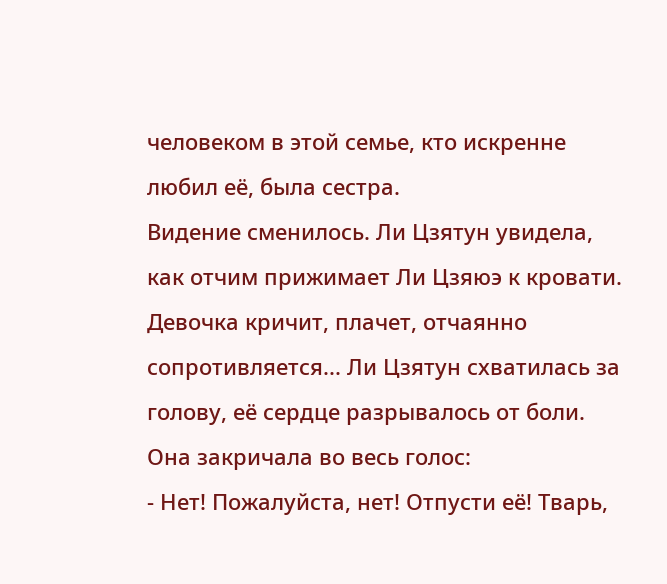человеком в этой семье, кто искренне любил её, была сестра.
Видение сменилось. Ли Цзятун увидела, как отчим прижимает Ли Цзяюэ к кровати. Девочка кричит, плачет, отчаянно сопротивляется... Ли Цзятун схватилась за голову, её сердце разрывалось от боли. Она закричала во весь голос:
- Нет! Пожалуйста, нет! Отпусти её! Тварь,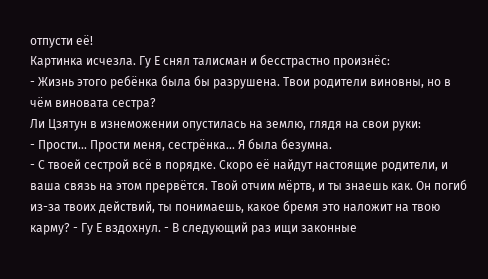отпусти её!
Картинка исчезла. Гу Е снял талисман и бесстрастно произнёс:
- Жизнь этого ребёнка была бы разрушена. Твои родители виновны, но в чём виновата сестра?
Ли Цзятун в изнеможении опустилась на землю, глядя на свои руки:
- Прости... Прости меня, сестрёнка... Я была безумна.
- С твоей сестрой всё в порядке. Скоро её найдут настоящие родители, и ваша связь на этом прервётся. Твой отчим мёртв, и ты знаешь как. Он погиб из-за твоих действий, ты понимаешь, какое бремя это наложит на твою карму? - Гу Е вздохнул. - В следующий раз ищи законные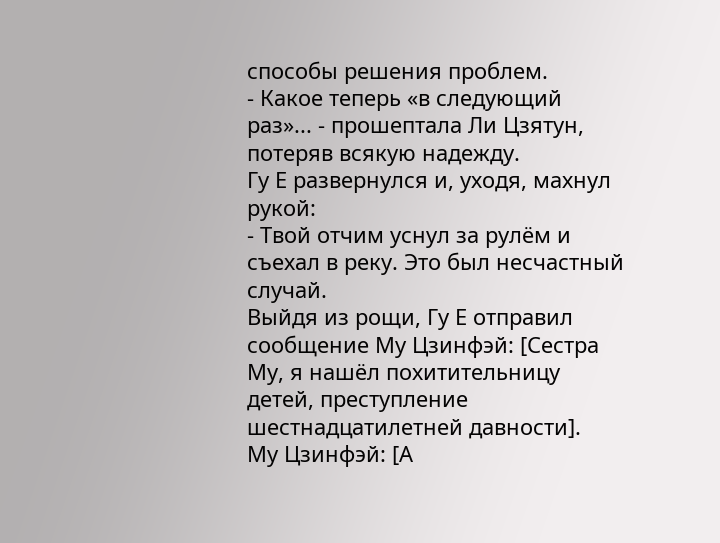способы решения проблем.
- Какое теперь «в следующий раз»... - прошептала Ли Цзятун, потеряв всякую надежду.
Гу Е развернулся и, уходя, махнул рукой:
- Твой отчим уснул за рулём и съехал в реку. Это был несчастный случай.
Выйдя из рощи, Гу Е отправил сообщение Му Цзинфэй: [Сестра Му, я нашёл похитительницу детей, преступление шестнадцатилетней давности].
Му Цзинфэй: [А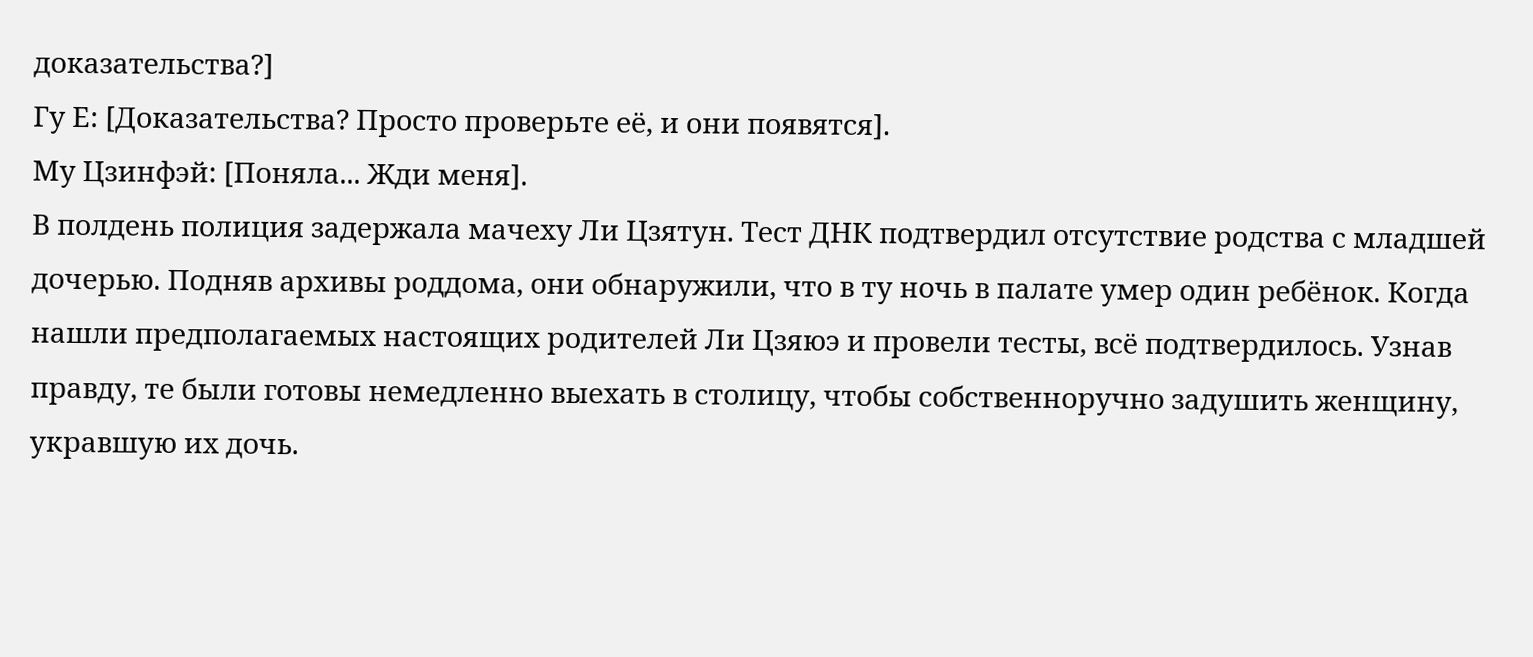доказательства?]
Гу Е: [Доказательства? Просто проверьте её, и они появятся].
Му Цзинфэй: [Поняла... Жди меня].
В полдень полиция задержала мачеху Ли Цзятун. Тест ДНК подтвердил отсутствие родства с младшей дочерью. Подняв архивы роддома, они обнаружили, что в ту ночь в палате умер один ребёнок. Когда нашли предполагаемых настоящих родителей Ли Цзяюэ и провели тесты, всё подтвердилось. Узнав правду, те были готовы немедленно выехать в столицу, чтобы собственноручно задушить женщину, укравшую их дочь.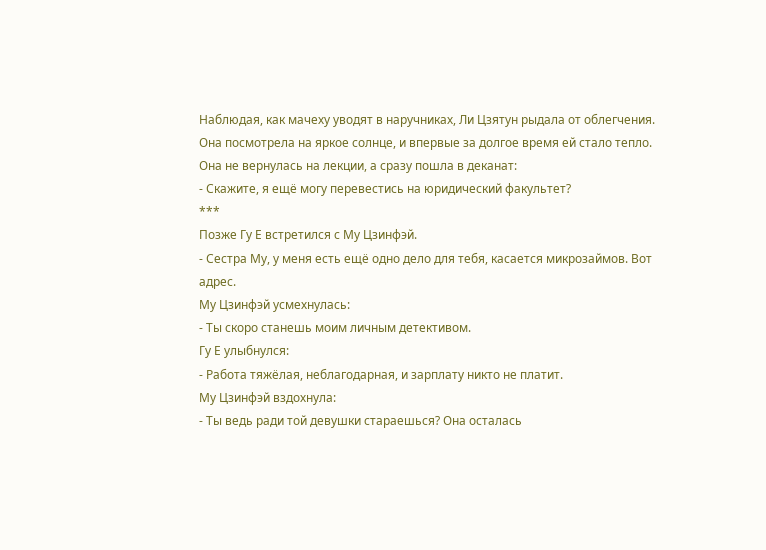Наблюдая, как мачеху уводят в наручниках, Ли Цзятун рыдала от облегчения. Она посмотрела на яркое солнце, и впервые за долгое время ей стало тепло. Она не вернулась на лекции, а сразу пошла в деканат:
- Скажите, я ещё могу перевестись на юридический факультет?
***
Позже Гу Е встретился с Му Цзинфэй.
- Сестра Му, у меня есть ещё одно дело для тебя, касается микрозаймов. Вот адрес.
Му Цзинфэй усмехнулась:
- Ты скоро станешь моим личным детективом.
Гу Е улыбнулся:
- Работа тяжёлая, неблагодарная, и зарплату никто не платит.
Му Цзинфэй вздохнула:
- Ты ведь ради той девушки стараешься? Она осталась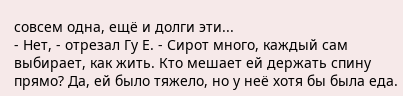совсем одна, ещё и долги эти...
- Нет, - отрезал Гу Е. - Сирот много, каждый сам выбирает, как жить. Кто мешает ей держать спину прямо? Да, ей было тяжело, но у неё хотя бы была еда.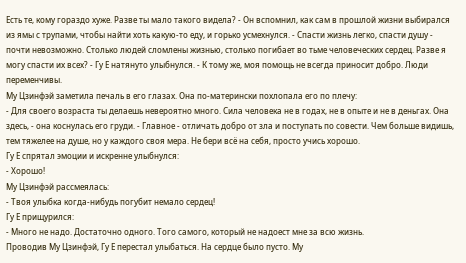Есть те, кому гораздо хуже. Разве ты мало такого видела? - Он вспомнил, как сам в прошлой жизни выбирался из ямы с трупами, чтобы найти хоть какую-то еду, и горько усмехнулся. - Спасти жизнь легко, спасти душу - почти невозможно. Столько людей сломлены жизнью, столько погибает во тьме человеческих сердец. Разве я могу спасти их всех? - Гу Е натянуто улыбнулся. - К тому же, моя помощь не всегда приносит добро. Люди переменчивы.
Му Цзинфэй заметила печаль в его глазах. Она по-матерински похлопала его по плечу:
- Для своего возраста ты делаешь невероятно много. Сила человека не в годах, не в опыте и не в деньгах. Она здесь, - она коснулась его груди. - Главное - отличать добро от зла и поступать по совести. Чем больше видишь, тем тяжелее на душе, но у каждого своя мера. Не бери всё на себя, просто учись хорошо.
Гу Е спрятал эмоции и искренне улыбнулся:
- Хорошо!
Му Цзинфэй рассмеялась:
- Твоя улыбка когда-нибудь погубит немало сердец!
Гу Е прищурился:
- Много не надо. Достаточно одного. Того самого, который не надоест мне за всю жизнь.
Проводив Му Цзинфэй, Гу Е перестал улыбаться. На сердце было пусто. Му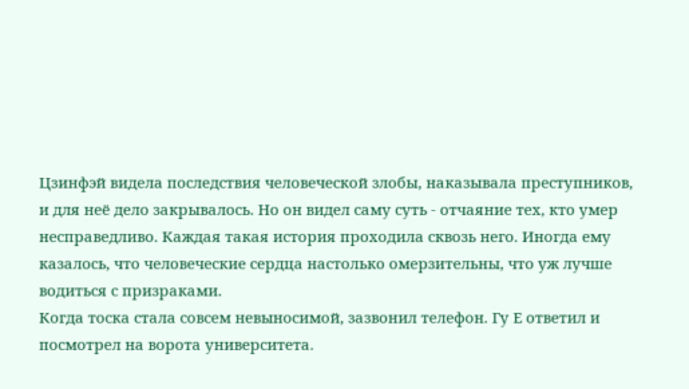Цзинфэй видела последствия человеческой злобы, наказывала преступников, и для неё дело закрывалось. Но он видел саму суть - отчаяние тех, кто умер несправедливо. Каждая такая история проходила сквозь него. Иногда ему казалось, что человеческие сердца настолько омерзительны, что уж лучше водиться с призраками.
Когда тоска стала совсем невыносимой, зазвонил телефон. Гу Е ответил и посмотрел на ворота университета.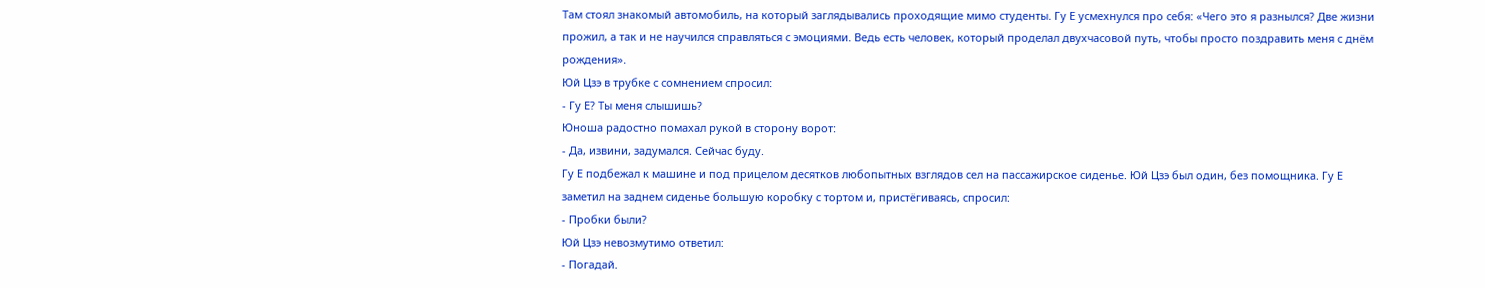Там стоял знакомый автомобиль, на который заглядывались проходящие мимо студенты. Гу Е усмехнулся про себя: «Чего это я разнылся? Две жизни прожил, а так и не научился справляться с эмоциями. Ведь есть человек, который проделал двухчасовой путь, чтобы просто поздравить меня с днём рождения».
Юй Цзэ в трубке с сомнением спросил:
- Гу Е? Ты меня слышишь?
Юноша радостно помахал рукой в сторону ворот:
- Да, извини, задумался. Сейчас буду.
Гу Е подбежал к машине и под прицелом десятков любопытных взглядов сел на пассажирское сиденье. Юй Цзэ был один, без помощника. Гу Е заметил на заднем сиденье большую коробку с тортом и, пристёгиваясь, спросил:
- Пробки были?
Юй Цзэ невозмутимо ответил:
- Погадай.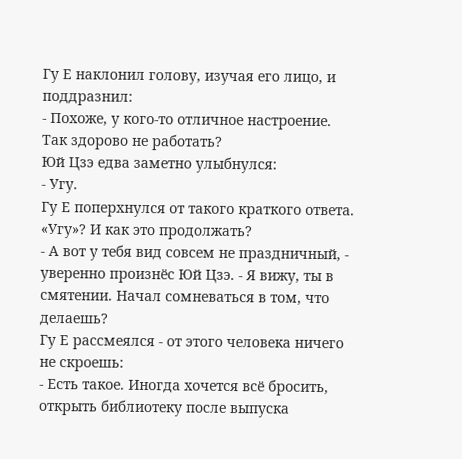Гу Е наклонил голову, изучая его лицо, и поддразнил:
- Похоже, у кого-то отличное настроение. Так здорово не работать?
Юй Цзэ едва заметно улыбнулся:
- Угу.
Гу Е поперхнулся от такого краткого ответа. «Угу»? И как это продолжать?
- А вот у тебя вид совсем не праздничный, - уверенно произнёс Юй Цзэ. - Я вижу, ты в смятении. Начал сомневаться в том, что делаешь?
Гу Е рассмеялся - от этого человека ничего не скроешь:
- Есть такое. Иногда хочется всё бросить, открыть библиотеку после выпуска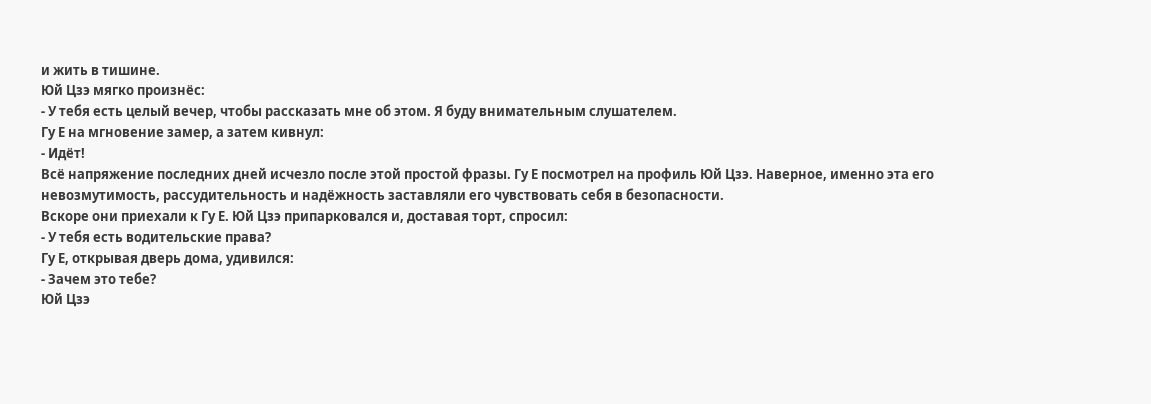и жить в тишине.
Юй Цзэ мягко произнёс:
- У тебя есть целый вечер, чтобы рассказать мне об этом. Я буду внимательным слушателем.
Гу Е на мгновение замер, а затем кивнул:
- Идёт!
Всё напряжение последних дней исчезло после этой простой фразы. Гу Е посмотрел на профиль Юй Цзэ. Наверное, именно эта его невозмутимость, рассудительность и надёжность заставляли его чувствовать себя в безопасности.
Вскоре они приехали к Гу Е. Юй Цзэ припарковался и, доставая торт, спросил:
- У тебя есть водительские права?
Гу Е, открывая дверь дома, удивился:
- Зачем это тебе?
Юй Цзэ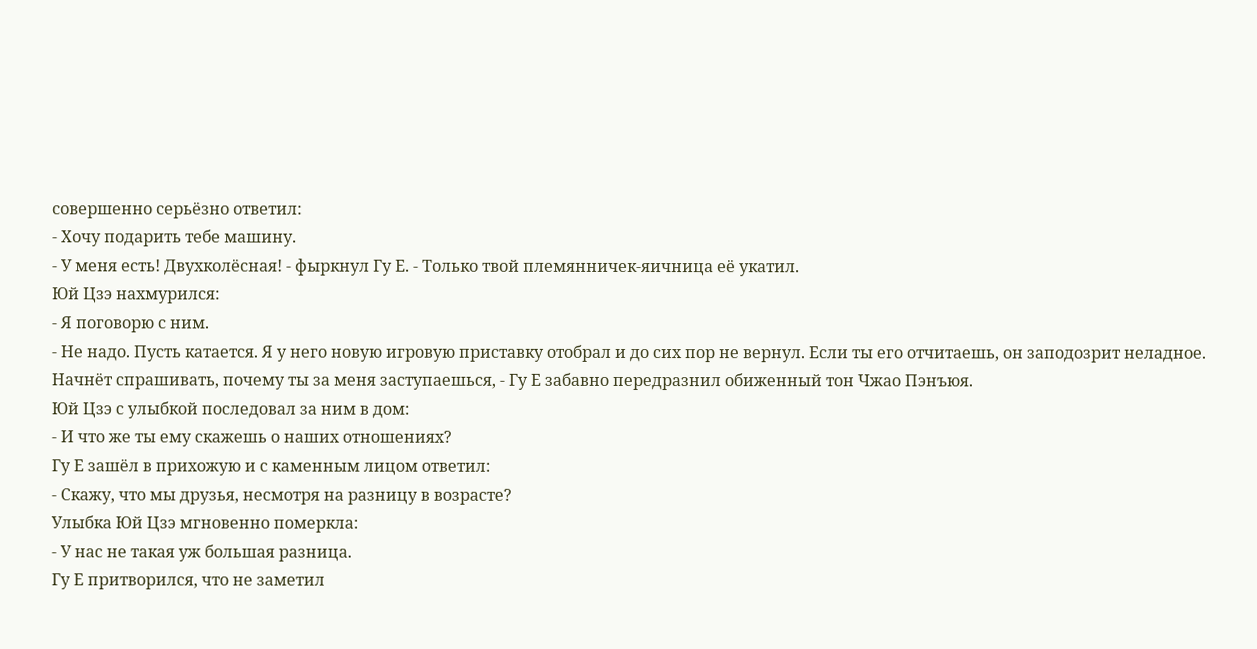совершенно серьёзно ответил:
- Хочу подарить тебе машину.
- У меня есть! Двухколёсная! - фыркнул Гу Е. - Только твой племянничек-яичница её укатил.
Юй Цзэ нахмурился:
- Я поговорю с ним.
- Не надо. Пусть катается. Я у него новую игровую приставку отобрал и до сих пор не вернул. Если ты его отчитаешь, он заподозрит неладное. Начнёт спрашивать, почему ты за меня заступаешься, - Гу Е забавно передразнил обиженный тон Чжао Пэнъюя.
Юй Цзэ с улыбкой последовал за ним в дом:
- И что же ты ему скажешь о наших отношениях?
Гу Е зашёл в прихожую и с каменным лицом ответил:
- Скажу, что мы друзья, несмотря на разницу в возрасте?
Улыбка Юй Цзэ мгновенно померкла:
- У нас не такая уж большая разница.
Гу Е притворился, что не заметил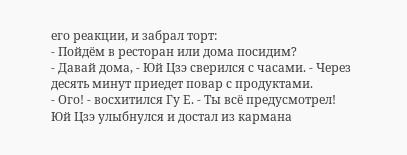его реакции, и забрал торт:
- Пойдём в ресторан или дома посидим?
- Давай дома, - Юй Цзэ сверился с часами. - Через десять минут приедет повар с продуктами.
- Ого! - восхитился Гу Е. - Ты всё предусмотрел!
Юй Цзэ улыбнулся и достал из кармана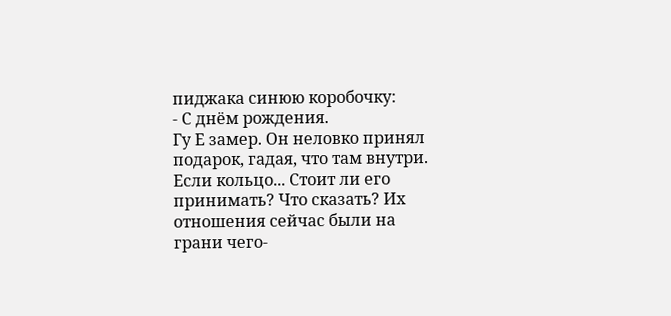пиджака синюю коробочку:
- С днём рождения.
Гу Е замер. Он неловко принял подарок, гадая, что там внутри. Если кольцо... Стоит ли его принимать? Что сказать? Их отношения сейчас были на грани чего-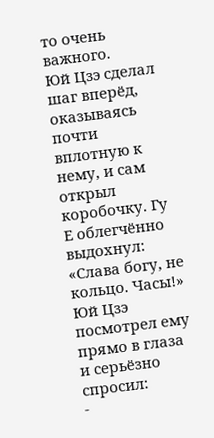то очень важного.
Юй Цзэ сделал шаг вперёд, оказываясь почти вплотную к нему, и сам открыл коробочку. Гу Е облегчённо выдохнул: «Слава богу, не кольцо. Часы!»
Юй Цзэ посмотрел ему прямо в глаза и серьёзно спросил:
-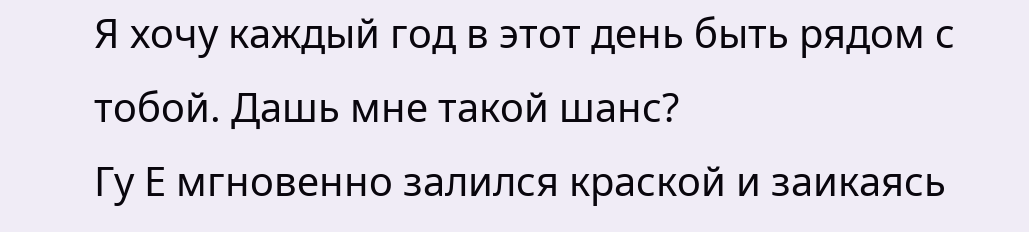Я хочу каждый год в этот день быть рядом с тобой. Дашь мне такой шанс?
Гу Е мгновенно залился краской и заикаясь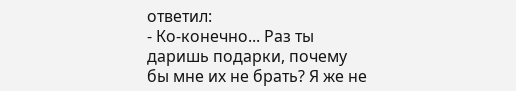ответил:
- Ко-конечно... Раз ты даришь подарки, почему бы мне их не брать? Я же не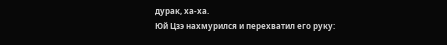дурак, ха-ха.
Юй Цзэ нахмурился и перехватил его руку: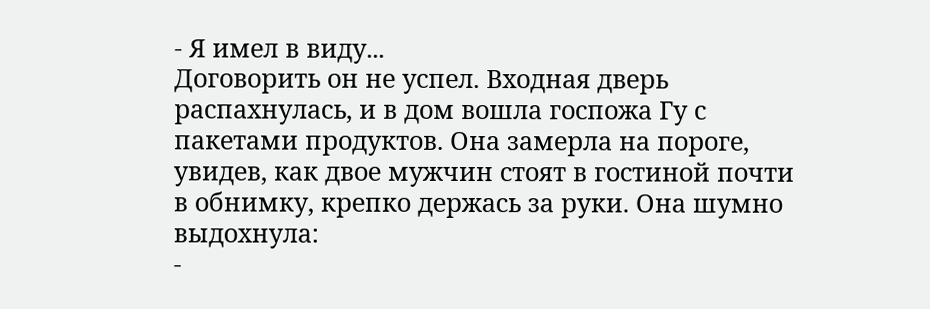- Я имел в виду...
Договорить он не успел. Входная дверь распахнулась, и в дом вошла госпожа Гу с пакетами продуктов. Она замерла на пороге, увидев, как двое мужчин стоят в гостиной почти в обнимку, крепко держась за руки. Она шумно выдохнула:
-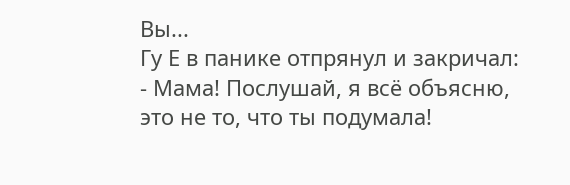Вы...
Гу Е в панике отпрянул и закричал:
- Мама! Послушай, я всё объясню, это не то, что ты подумала!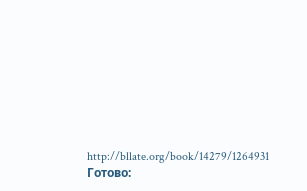http://bllate.org/book/14279/1264931
Готово: